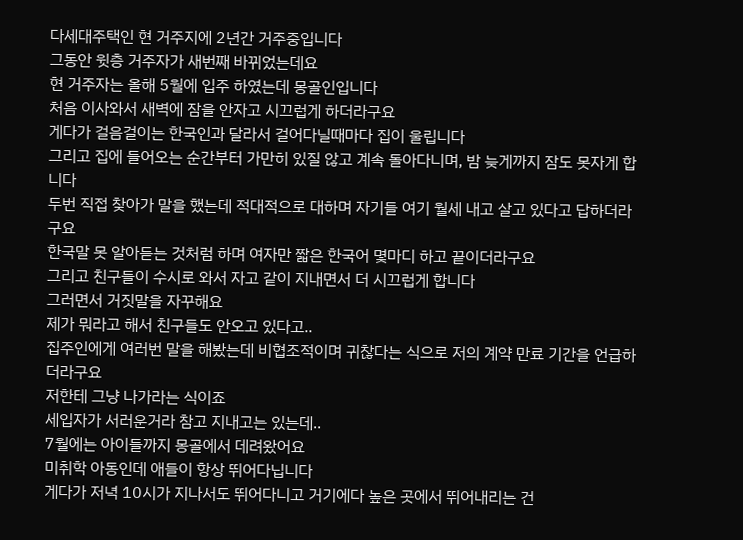다세대주택인 현 거주지에 2년간 거주중입니다
그동안 윗층 거주자가 새번째 바뀌었는데요
현 거주자는 올해 5월에 입주 하였는데 몽골인입니다
처음 이사와서 새벽에 잠을 안자고 시끄럽게 하더라구요
게다가 걸음걸이는 한국인과 달라서 걸어다닐때마다 집이 울립니다
그리고 집에 들어오는 순간부터 가만히 있질 않고 계속 돌아다니며, 밤 늦게까지 잠도 못자게 합니다
두번 직접 찾아가 말을 했는데 적대적으로 대하며 자기들 여기 월세 내고 살고 있다고 답하더라구요
한국말 못 알아듣는 것처럼 하며 여자만 짧은 한국어 몇마디 하고 끝이더라구요
그리고 친구들이 수시로 와서 자고 같이 지내면서 더 시끄럽게 합니다
그러면서 거짓말을 자꾸해요
제가 뭐라고 해서 친구들도 안오고 있다고..
집주인에게 여러번 말을 해봤는데 비협조적이며 귀찮다는 식으로 저의 계약 만료 기간을 언급하더라구요
저한테 그냥 나가라는 식이죠
세입자가 서러운거라 참고 지내고는 있는데..
7월에는 아이들까지 몽골에서 데려왔어요
미취학 아동인데 애들이 항상 뛰어다닙니다
게다가 저녁 10시가 지나서도 뛰어다니고 거기에다 높은 곳에서 뛰어내리는 건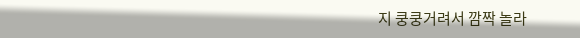지 쿵쿵거려서 깜짝 놀라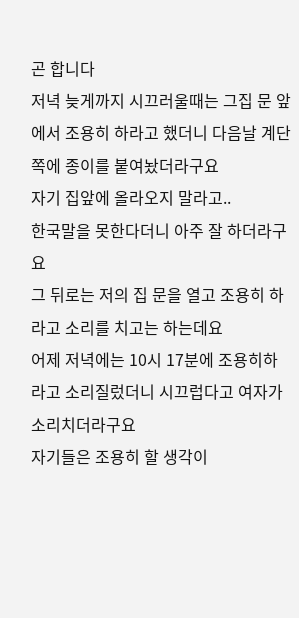곤 합니다
저녁 늦게까지 시끄러울때는 그집 문 앞에서 조용히 하라고 했더니 다음날 계단쪽에 종이를 붙여놨더라구요
자기 집앞에 올라오지 말라고..
한국말을 못한다더니 아주 잘 하더라구요
그 뒤로는 저의 집 문을 열고 조용히 하라고 소리를 치고는 하는데요
어제 저녁에는 10시 17분에 조용히하라고 소리질렀더니 시끄럽다고 여자가 소리치더라구요
자기들은 조용히 할 생각이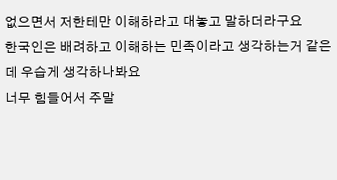없으면서 저한테만 이해하라고 대놓고 말하더라구요
한국인은 배려하고 이해하는 민족이라고 생각하는거 같은데 우습게 생각하나봐요
너무 힘들어서 주말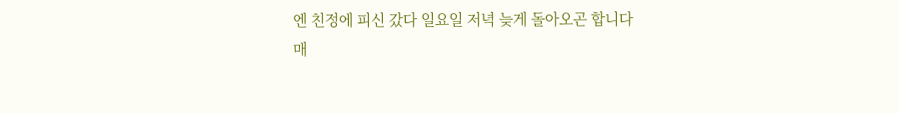엔 친정에 피신 갔다 일요일 저녁 늦게 돌아오곤 합니다
매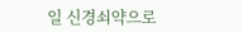일 신경쇠약으로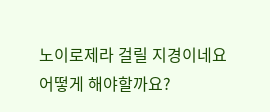노이로제라 걸릴 지경이네요
어떻게 해야할까요?